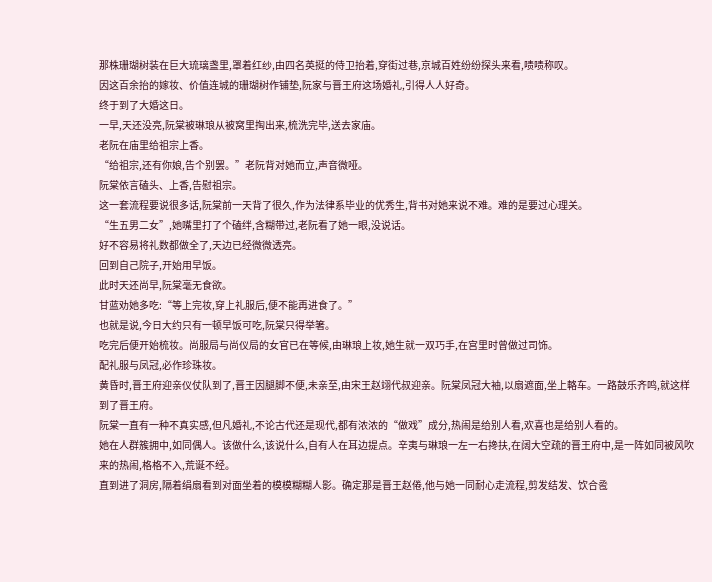那株珊瑚树装在巨大琉璃盏里,罩着红纱,由四名英挺的侍卫抬着,穿街过巷,京城百姓纷纷探头来看,啧啧称叹。
因这百余抬的嫁妆、价值连城的珊瑚树作铺垫,阮家与晋王府这场婚礼,引得人人好奇。
终于到了大婚这日。
一早,天还没亮,阮棠被琳琅从被窝里掏出来,梳洗完毕,送去家庙。
老阮在庙里给祖宗上香。
“给祖宗,还有你娘,告个别罢。”老阮背对她而立,声音微哑。
阮棠依言磕头、上香,告慰祖宗。
这一套流程要说很多话,阮棠前一天背了很久,作为法律系毕业的优秀生,背书对她来说不难。难的是要过心理关。
“生五男二女”,她嘴里打了个磕绊,含糊带过,老阮看了她一眼,没说话。
好不容易将礼数都做全了,天边已经微微透亮。
回到自己院子,开始用早饭。
此时天还尚早,阮棠毫无食欲。
甘蓝劝她多吃:“等上完妆,穿上礼服后,便不能再进食了。”
也就是说,今日大约只有一顿早饭可吃,阮棠只得举箸。
吃完后便开始梳妆。尚服局与尚仪局的女官已在等候,由琳琅上妆,她生就一双巧手,在宫里时曾做过司饰。
配礼服与凤冠,必作珍珠妆。
黄昏时,晋王府迎亲仪仗队到了,晋王因腿脚不便,未亲至,由宋王赵翊代叔迎亲。阮棠凤冠大袖,以扇遮面,坐上輅车。一路鼓乐齐鸣,就这样到了晋王府。
阮棠一直有一种不真实感,但凡婚礼,不论古代还是现代,都有浓浓的“做戏”成分,热闹是给别人看,欢喜也是给别人看的。
她在人群簇拥中,如同偶人。该做什么,该说什么,自有人在耳边提点。辛夷与琳琅一左一右搀扶,在阔大空疏的晋王府中,是一阵如同被风吹来的热闹,格格不入,荒诞不经。
直到进了洞房,隔着绢扇看到对面坐着的模模糊糊人影。确定那是晋王赵倦,他与她一同耐心走流程,剪发结发、饮合卺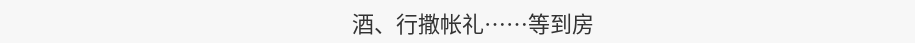酒、行撒帐礼……等到房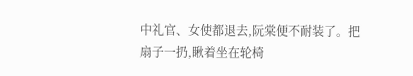中礼官、女使都退去,阮棠便不耐装了。把扇子一扔,瞅着坐在轮椅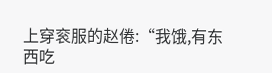上穿衮服的赵倦:“我饿,有东西吃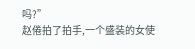吗?”
赵倦拍了拍手,一个盛装的女使